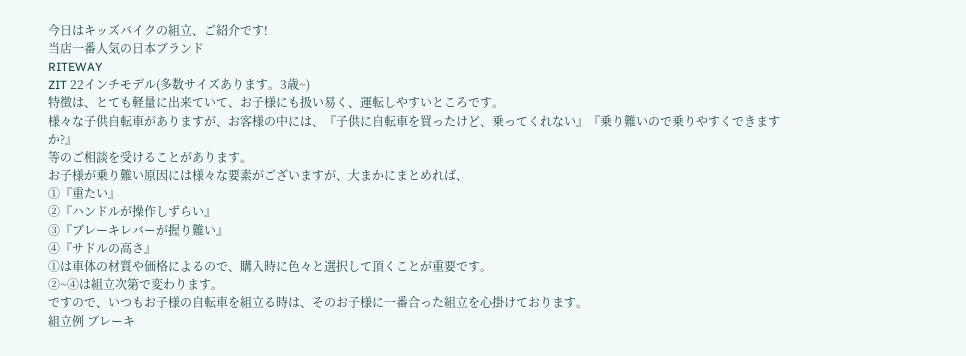今日はキッズバイクの組立、ご紹介です!
当店一番人気の日本ブランド
RITEWAY
ZIT 22インチモデル(多数サイズあります。3歳~)
特徴は、とても軽量に出来ていて、お子様にも扱い易く、運転しやすいところです。
様々な子供自転車がありますが、お客様の中には、『子供に自転車を買ったけど、乗ってくれない』『乗り難いので乗りやすくできますか?』
等のご相談を受けることがあります。
お子様が乗り難い原因には様々な要素がございますが、大まかにまとめれば、
①『重たい』
②『ハンドルが操作しずらい』
③『ブレーキレバーが握り難い』
④『サドルの高さ』
①は車体の材質や価格によるので、購入時に色々と選択して頂くことが重要です。
②~④は組立次第で変わります。
ですので、いつもお子様の自転車を組立る時は、そのお子様に一番合った組立を心掛けております。
組立例 ブレーキ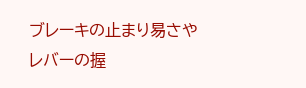ブレーキの止まり易さやレバーの握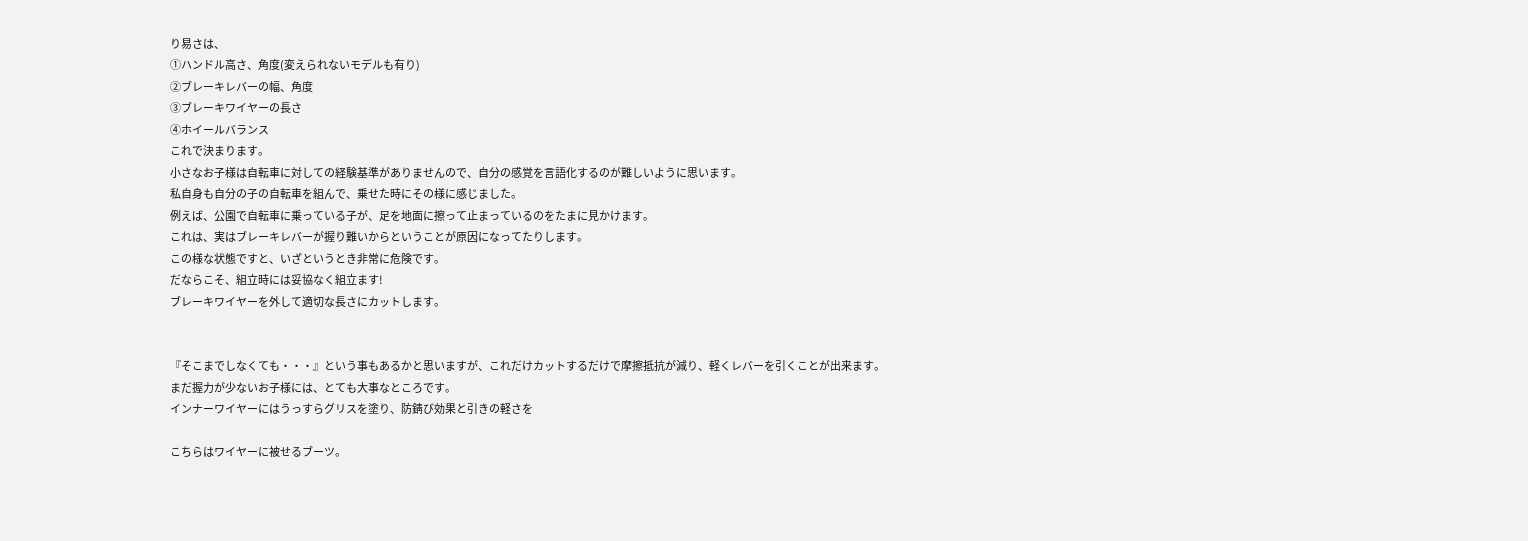り易さは、
①ハンドル高さ、角度(変えられないモデルも有り)
②ブレーキレバーの幅、角度
③ブレーキワイヤーの長さ
④ホイールバランス
これで決まります。
小さなお子様は自転車に対しての経験基準がありませんので、自分の感覚を言語化するのが難しいように思います。
私自身も自分の子の自転車を組んで、乗せた時にその様に感じました。
例えば、公園で自転車に乗っている子が、足を地面に擦って止まっているのをたまに見かけます。
これは、実はブレーキレバーが握り難いからということが原因になってたりします。
この様な状態ですと、いざというとき非常に危険です。
だならこそ、組立時には妥協なく組立ます!
ブレーキワイヤーを外して適切な長さにカットします。


『そこまでしなくても・・・』という事もあるかと思いますが、これだけカットするだけで摩擦抵抗が減り、軽くレバーを引くことが出来ます。
まだ握力が少ないお子様には、とても大事なところです。
インナーワイヤーにはうっすらグリスを塗り、防錆び効果と引きの軽さを

こちらはワイヤーに被せるブーツ。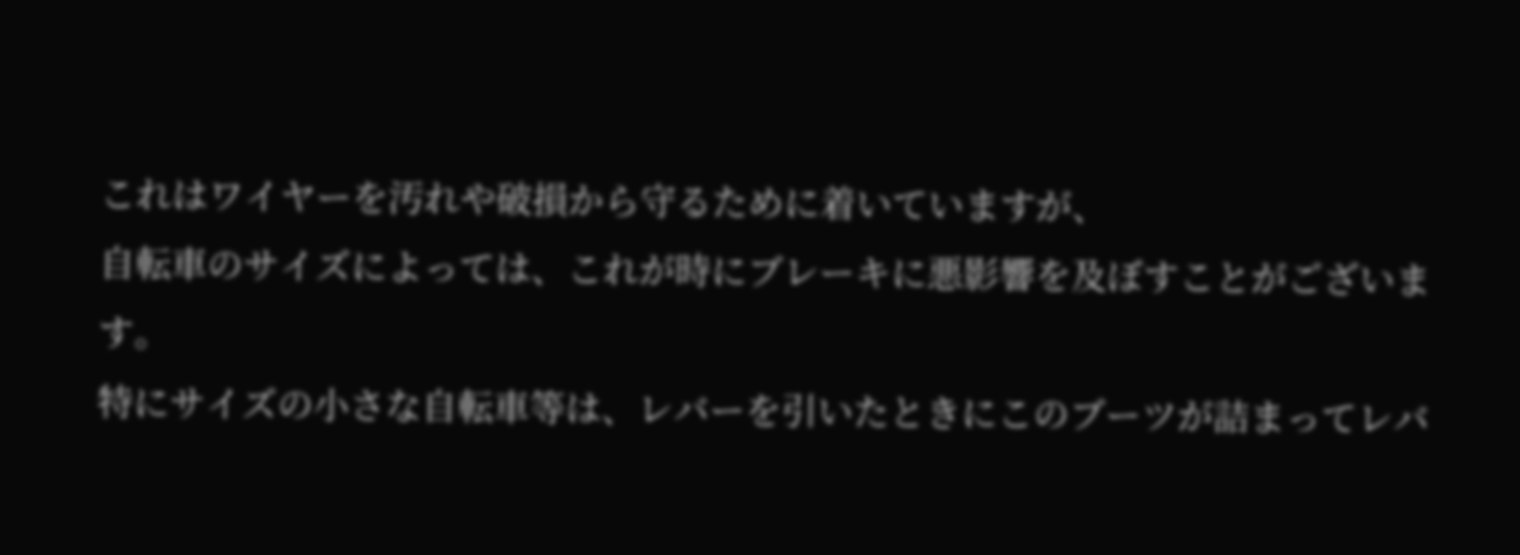これはワイヤーを汚れや破損から守るために着いていますが、
自転車のサイズによっては、これが時にブレーキに悪影響を及ぼすことがございます。
特にサイズの小さな自転車等は、レバーを引いたときにこのブーツが詰まってレバ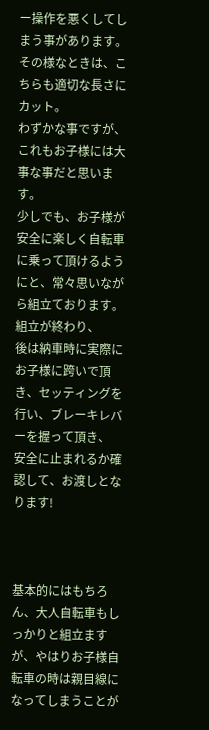ー操作を悪くしてしまう事があります。
その様なときは、こちらも適切な長さにカット。
わずかな事ですが、これもお子様には大事な事だと思います。
少しでも、お子様が安全に楽しく自転車に乗って頂けるようにと、常々思いながら組立ております。
組立が終わり、
後は納車時に実際にお子様に跨いで頂き、セッティングを行い、ブレーキレバーを握って頂き、
安全に止まれるか確認して、お渡しとなります!



基本的にはもちろん、大人自転車もしっかりと組立ますが、やはりお子様自転車の時は親目線になってしまうことが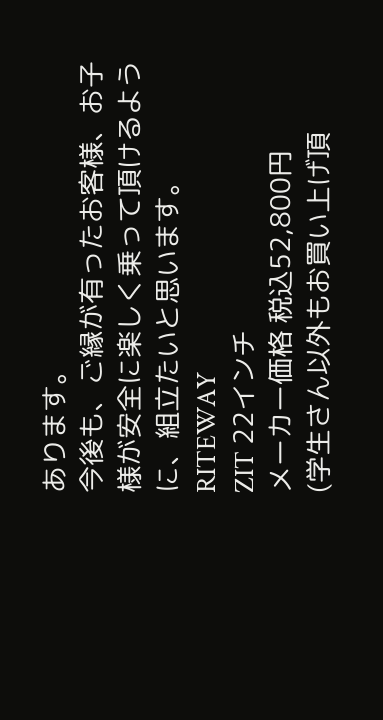あります。
今後も、ご縁が有ったお客様、お子様が安全に楽しく乗って頂けるように、組立たいと思います。
RITEWAY
ZIT 22インチ
メーカー価格 税込52,800円
(学生さん以外もお買い上げ頂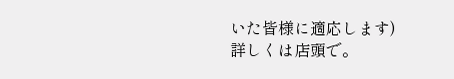いた皆様に適応します)
詳しくは店頭で。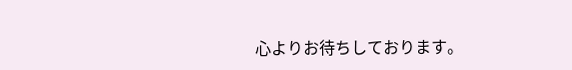心よりお待ちしております。